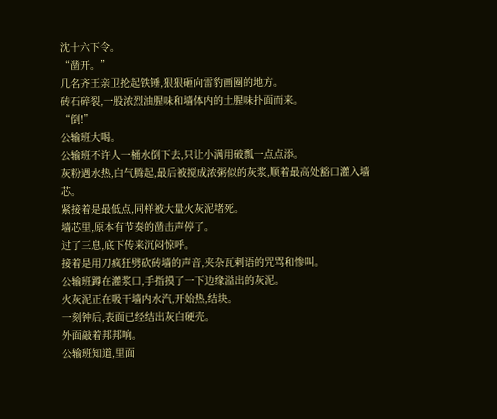沈十六下令。
“凿开。”
几名齐王亲卫抡起铁锤,狠狠砸向雷豹画圈的地方。
砖石碎裂,一股浓烈油腥味和墙体内的土腥味扑面而来。
“倒!”
公输班大喝。
公输班不许人一桶水倒下去,只让小满用破瓢一点点添。
灰粉遇水热,白气腾起,最后被搅成浓粥似的灰浆,顺着最高处豁口灌入墙芯。
紧接着是最低点,同样被大量火灰泥堵死。
墙芯里,原本有节奏的凿击声停了。
过了三息,底下传来沉闷惊呼。
接着是用刀疯狂劈砍砖墙的声音,夹杂瓦剌语的咒骂和惨叫。
公输班蹲在灌浆口,手指摸了一下边缘溢出的灰泥。
火灰泥正在吸干墙内水汽,开始热,结块。
一刻钟后,表面已经结出灰白硬壳。
外面敲着邦邦响。
公输班知道,里面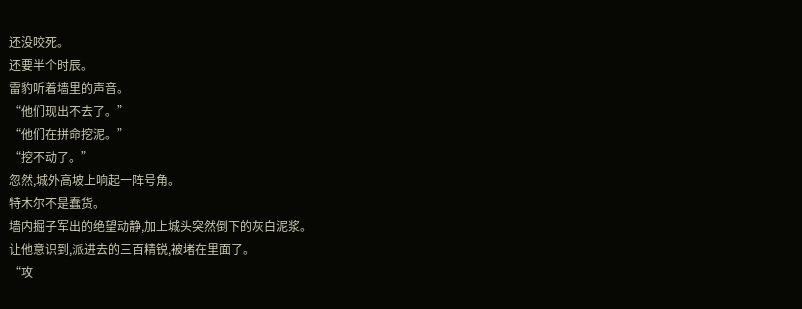还没咬死。
还要半个时辰。
雷豹听着墙里的声音。
“他们现出不去了。”
“他们在拼命挖泥。”
“挖不动了。”
忽然,城外高坡上响起一阵号角。
特木尔不是蠢货。
墙内掘子军出的绝望动静,加上城头突然倒下的灰白泥浆。
让他意识到,派进去的三百精锐,被堵在里面了。
“攻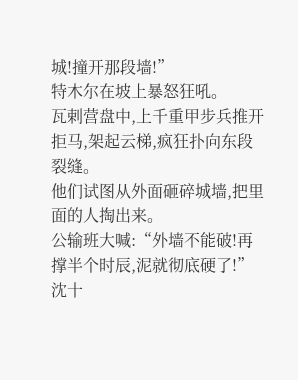城!撞开那段墙!”
特木尔在坡上暴怒狂吼。
瓦剌营盘中,上千重甲步兵推开拒马,架起云梯,疯狂扑向东段裂缝。
他们试图从外面砸碎城墙,把里面的人掏出来。
公输班大喊:“外墙不能破!再撑半个时辰,泥就彻底硬了!”
沈十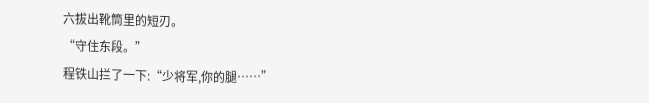六拔出靴筒里的短刃。
“守住东段。”
程铁山拦了一下:“少将军,你的腿……”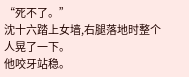“死不了。”
沈十六踏上女墙,右腿落地时整个人晃了一下。
他咬牙站稳。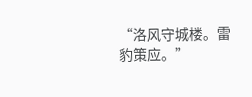“洛风守城楼。雷豹策应。”